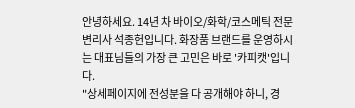안녕하세요. 14년 차 바이오/화학/코스메틱 전문 변리사 석종헌입니다. 화장품 브랜드를 운영하시는 대표님들의 가장 큰 고민은 바로 '카피캣'입니다.
"상세페이지에 전성분을 다 공개해야 하니, 경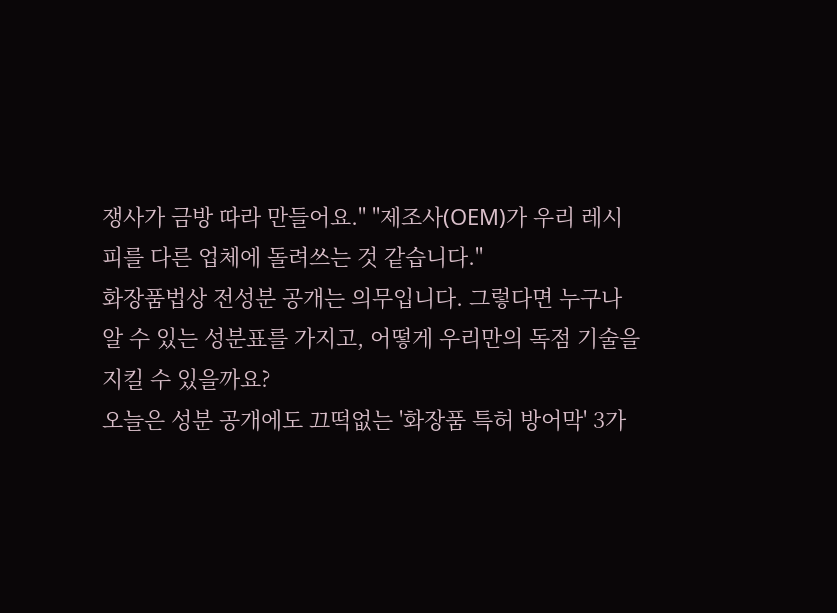쟁사가 금방 따라 만들어요." "제조사(OEM)가 우리 레시피를 다른 업체에 돌려쓰는 것 같습니다."
화장품법상 전성분 공개는 의무입니다. 그렇다면 누구나 알 수 있는 성분표를 가지고, 어떻게 우리만의 독점 기술을 지킬 수 있을까요?
오늘은 성분 공개에도 끄떡없는 '화장품 특허 방어막' 3가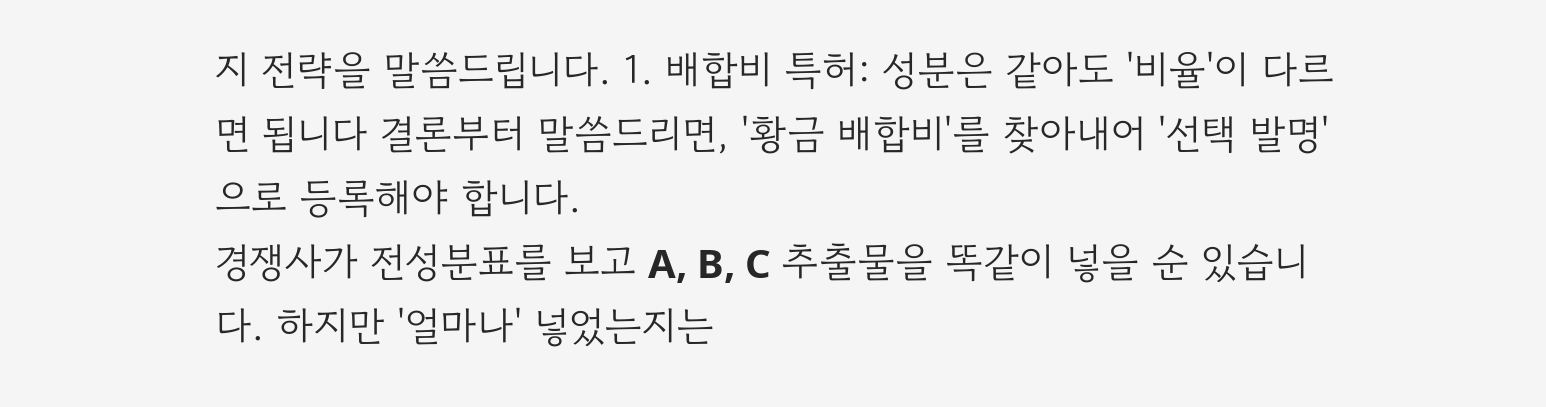지 전략을 말씀드립니다. 1. 배합비 특허: 성분은 같아도 '비율'이 다르면 됩니다 결론부터 말씀드리면, '황금 배합비'를 찾아내어 '선택 발명'으로 등록해야 합니다.
경쟁사가 전성분표를 보고 A, B, C 추출물을 똑같이 넣을 순 있습니다. 하지만 '얼마나' 넣었는지는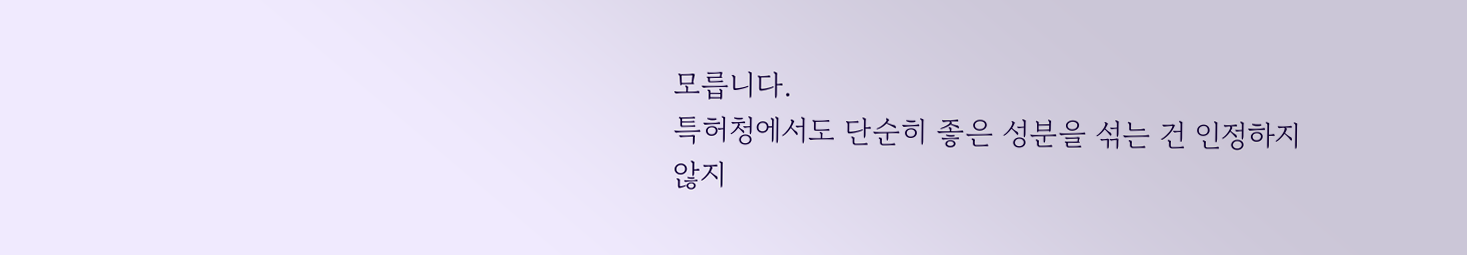모릅니다.
특허청에서도 단순히 좋은 성분을 섞는 건 인정하지 않지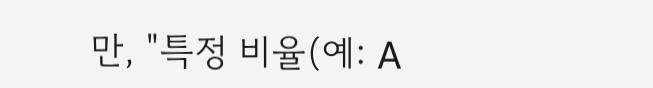만, "특정 비율(예: A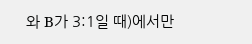와 B가 3:1일 때)에서만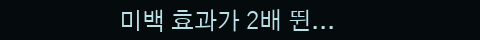미백 효과가 2배 뛴...